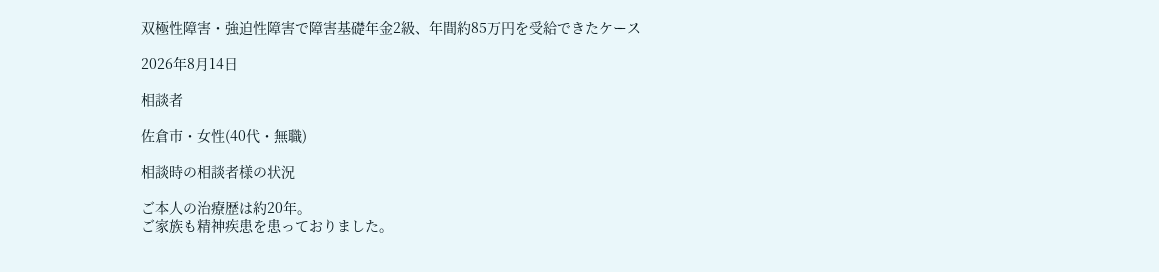双極性障害・強迫性障害で障害基礎年金2級、年間約85万円を受給できたケース

2026年8月14日

相談者

佐倉市・女性(40代・無職)

相談時の相談者様の状況

ご本人の治療歴は約20年。
ご家族も精神疾患を患っておりました。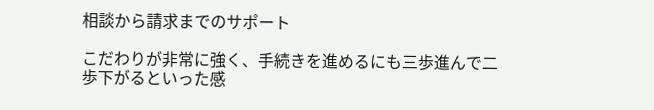相談から請求までのサポート

こだわりが非常に強く、手続きを進めるにも三歩進んで二歩下がるといった感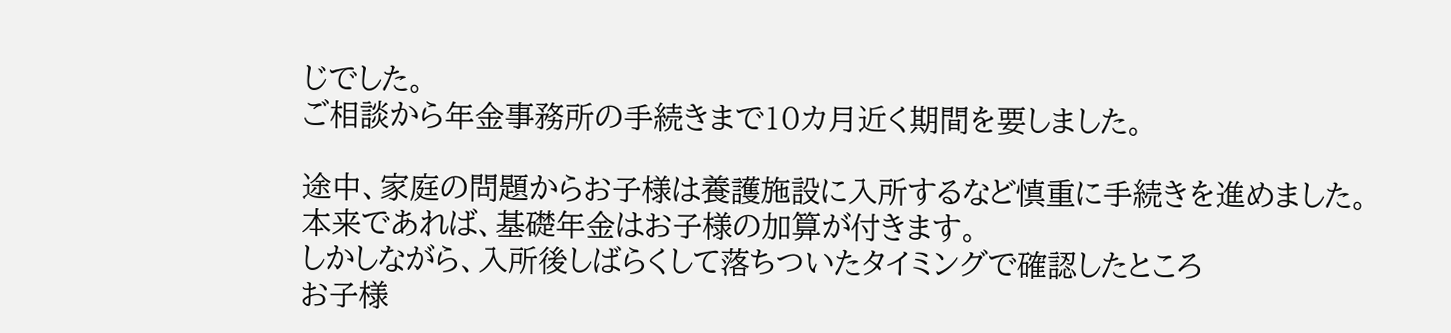じでした。
ご相談から年金事務所の手続きまで10カ月近く期間を要しました。

途中、家庭の問題からお子様は養護施設に入所するなど慎重に手続きを進めました。
本来であれば、基礎年金はお子様の加算が付きます。
しかしながら、入所後しばらくして落ちついたタイミングで確認したところ
お子様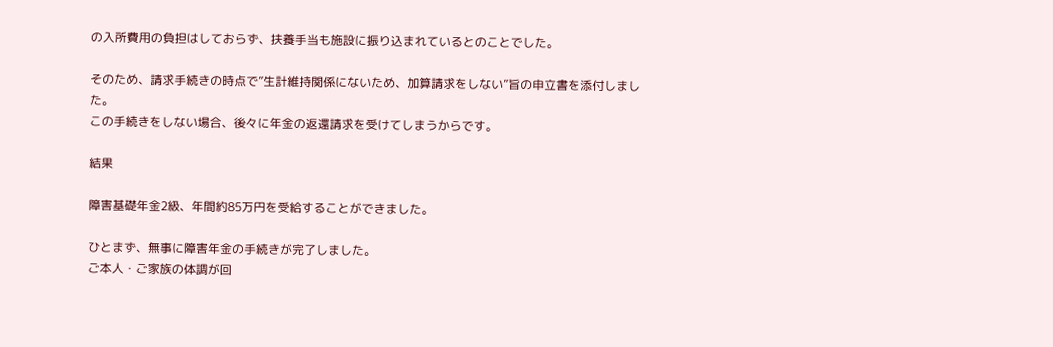の入所費用の負担はしておらず、扶養手当も施設に振り込まれているとのことでした。

そのため、請求手続きの時点で”生計維持関係にないため、加算請求をしない”旨の申立書を添付しました。
この手続きをしない場合、後々に年金の返還請求を受けてしまうからです。

結果

障害基礎年金2級、年間約85万円を受給することができました。

ひとまず、無事に障害年金の手続きが完了しました。
ご本人・ご家族の体調が回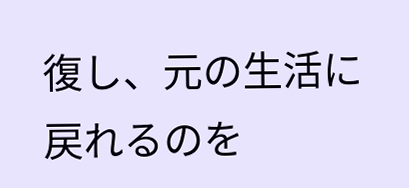復し、元の生活に戻れるのを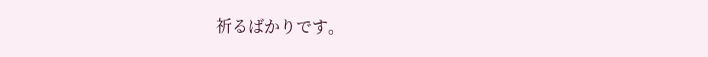祈るばかりです。